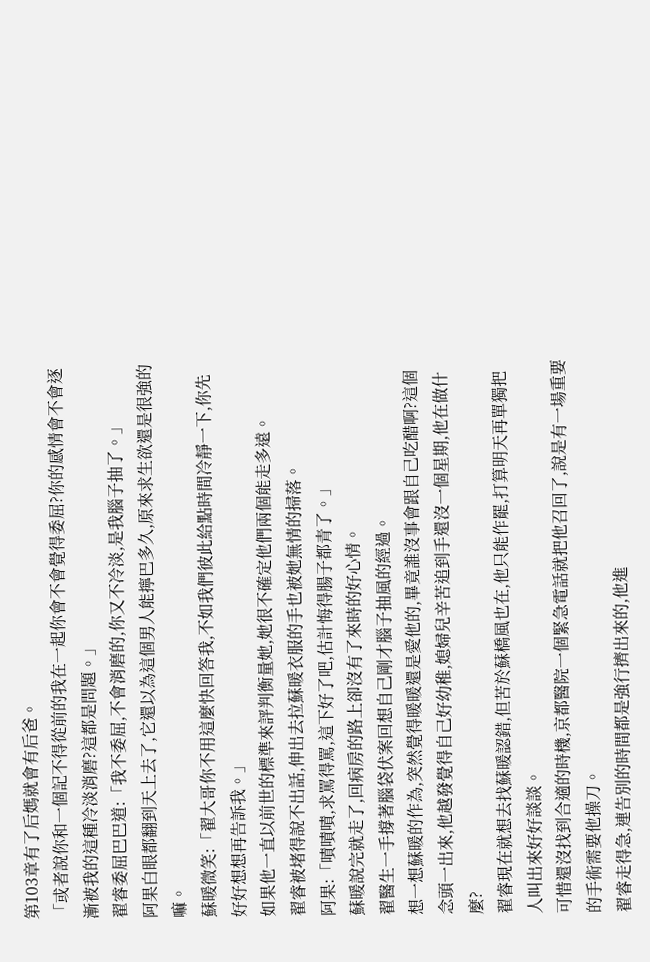第103章有了后媽就會有后爸。
「或者說你和一個記不得從前的我在一起你會不會覺得委屈?你的感情會不會逐漸被我的這種冷淡消磨?這都是問題。」
翟睿委屈巴巴道:「我不委屈,不會消磨的,你又不冷淡,是我腦子抽了。」
阿果白眼都翻到天上去了,它還以為這個男人能擰巴多久,原來求生欲還是很強的嘛。
蘇暖微笑:「翟大哥你不用這麼快回答我,不如我們彼此給點時間冷靜一下,你先好好想想再告訴我。」
如果他一直以前世的標準來評判衡量她,她很不確定他們兩個能走多遠。
翟睿被堵得說不出話,伸出去拉蘇暖衣服的手也被她無情的掃落。
阿果:「嘖嘖嘖,求罵得罵,這下好了吧,估計悔得腸子都青了。」
蘇暖說完就走了,回病房的路上卻沒有了來時的好心情。
翟醫生一手撐著腦袋伏案回想自己剛才腦子抽風的經過。
想一想蘇暖的作為,突然覺得暖暖還是愛他的,畢竟誰沒事會跟自己吃醋啊?這個念頭一出來,他越發覺得自己好幼稚,媳婦兒辛苦追到手還沒一個星期,他在做什麼?
翟睿現在就想去找蘇暖認錯,但苦於蘇橋風也在,他只能作罷,打算明天再單獨把人叫出來好好談談。
可惜還沒找到合適的時機,京都醫院一個緊急電話就把他召回了,說是有一場重要的手術需要他操刀。
翟睿走得急,連告別的時間都是強行擠出來的,他進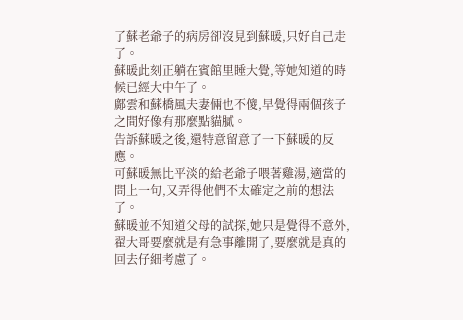了蘇老爺子的病房卻沒見到蘇暖,只好自己走了。
蘇暖此刻正躺在賓館里睡大覺,等她知道的時候已經大中午了。
鄺雲和蘇橋風夫妻倆也不傻,早覺得兩個孩子之間好像有那麼點貓膩。
告訴蘇暖之後,還特意留意了一下蘇暖的反應。
可蘇暖無比平淡的給老爺子喂著雞湯,適當的問上一句,又弄得他們不太確定之前的想法了。
蘇暖並不知道父母的試探,她只是覺得不意外,翟大哥要麼就是有急事離開了,要麼就是真的回去仔細考慮了。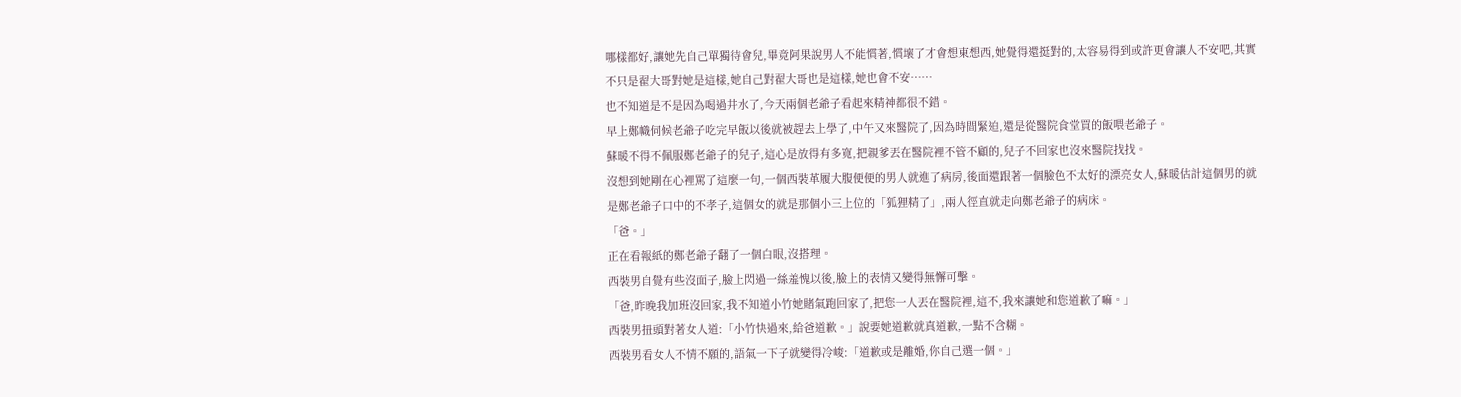哪樣都好,讓她先自己單獨待會兒,畢竟阿果說男人不能慣著,慣壞了才會想東想西,她覺得還挺對的,太容易得到或許更會讓人不安吧,其實不只是翟大哥對她是這樣,她自己對翟大哥也是這樣,她也會不安……
也不知道是不是因為喝過井水了,今天兩個老爺子看起來精神都很不錯。
早上鄭幟伺候老爺子吃完早飯以後就被趕去上學了,中午又來醫院了,因為時間緊迫,還是從醫院食堂買的飯喂老爺子。
蘇暖不得不佩服鄭老爺子的兒子,這心是放得有多寬,把親爹丟在醫院裡不管不顧的,兒子不回家也沒來醫院找找。
沒想到她剛在心裡罵了這麼一句,一個西裝革履大腹便便的男人就進了病房,後面還跟著一個臉色不太好的漂亮女人,蘇暖估計這個男的就是鄭老爺子口中的不孝子,這個女的就是那個小三上位的「狐狸精了」,兩人徑直就走向鄭老爺子的病床。
「爸。」
正在看報紙的鄭老爺子翻了一個白眼,沒搭理。
西裝男自覺有些沒面子,臉上閃過一絲羞愧以後,臉上的表情又變得無懈可擊。
「爸,昨晚我加班沒回家,我不知道小竹她賭氣跑回家了,把您一人丟在醫院裡,這不,我來讓她和您道歉了嘛。」
西裝男扭頭對著女人道:「小竹快過來,給爸道歉。」說要她道歉就真道歉,一點不含糊。
西裝男看女人不情不願的,語氣一下子就變得冷峻:「道歉或是離婚,你自己選一個。」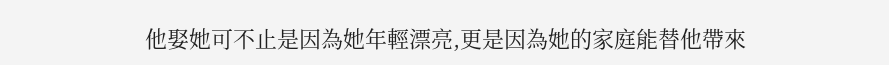他娶她可不止是因為她年輕漂亮,更是因為她的家庭能替他帶來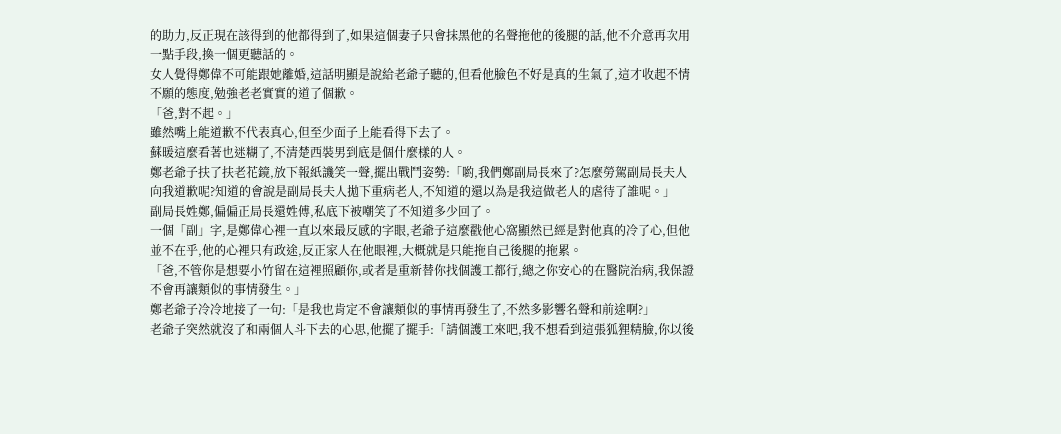的助力,反正現在該得到的他都得到了,如果這個妻子只會抹黑他的名聲拖他的後腿的話,他不介意再次用一點手段,換一個更聽話的。
女人覺得鄭偉不可能跟她離婚,這話明顯是說給老爺子聽的,但看他臉色不好是真的生氣了,這才收起不情不願的態度,勉強老老實實的道了個歉。
「爸,對不起。」
雖然嘴上能道歉不代表真心,但至少面子上能看得下去了。
蘇暖這麼看著也迷糊了,不清楚西裝男到底是個什麼樣的人。
鄭老爺子扶了扶老花鏡,放下報紙譏笑一聲,擺出戰鬥姿勢:「喲,我們鄭副局長來了?怎麼勞駕副局長夫人向我道歉呢?知道的會說是副局長夫人拋下重病老人,不知道的還以為是我這做老人的虐待了誰呢。」
副局長姓鄭,偏偏正局長還姓傅,私底下被嘲笑了不知道多少回了。
一個「副」字,是鄭偉心裡一直以來最反感的字眼,老爺子這麼戳他心窩顯然已經是對他真的冷了心,但他並不在乎,他的心裡只有政途,反正家人在他眼裡,大概就是只能拖自己後腿的拖累。
「爸,不管你是想要小竹留在這裡照顧你,或者是重新替你找個護工都行,總之你安心的在醫院治病,我保證不會再讓類似的事情發生。」
鄭老爺子冷冷地接了一句:「是我也肯定不會讓類似的事情再發生了,不然多影響名聲和前途啊?」
老爺子突然就沒了和兩個人斗下去的心思,他擺了擺手:「請個護工來吧,我不想看到這張狐狸精臉,你以後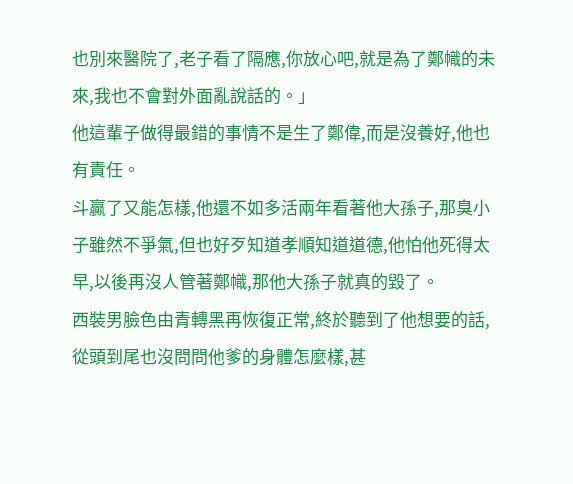也別來醫院了,老子看了隔應,你放心吧,就是為了鄭幟的未來,我也不會對外面亂說話的。」
他這輩子做得最錯的事情不是生了鄭偉,而是沒養好,他也有責任。
斗贏了又能怎樣,他還不如多活兩年看著他大孫子,那臭小子雖然不爭氣,但也好歹知道孝順知道道德,他怕他死得太早,以後再沒人管著鄭幟,那他大孫子就真的毀了。
西裝男臉色由青轉黑再恢復正常,終於聽到了他想要的話,從頭到尾也沒問問他爹的身體怎麼樣,甚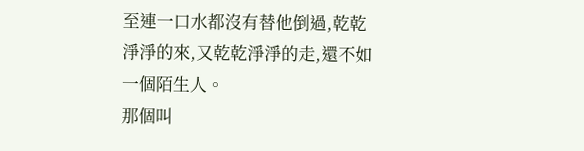至連一口水都沒有替他倒過,乾乾淨淨的來,又乾乾淨淨的走,還不如一個陌生人。
那個叫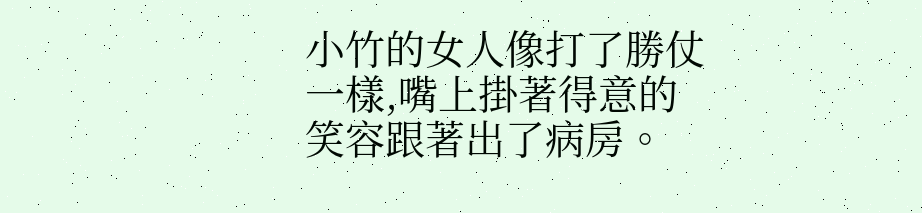小竹的女人像打了勝仗一樣,嘴上掛著得意的笑容跟著出了病房。